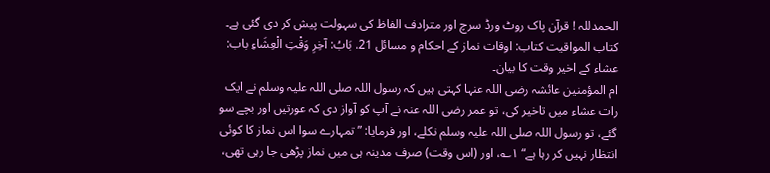الحمدللہ ! قرآن پاک روٹ ورڈ سرچ اور مترادف الفاظ کی سہولت پیش کر دی گئی ہے۔
كتاب المواقيت کتاب: اوقات نماز کے احکام و مسائل 21. بَابُ: آخِرِ وَقْتِ الْعِشَاءِ باب: عشاء کے اخیر وقت کا بیان۔
ام المؤمنین عائشہ رضی اللہ عنہا کہتی ہیں کہ رسول اللہ صلی اللہ علیہ وسلم نے ایک رات عشاء میں تاخیر کی، تو عمر رضی اللہ عنہ نے آپ کو آواز دی کہ عورتیں اور بچے سو گئے، تو رسول اللہ صلی اللہ علیہ وسلم نکلے، اور فرمایا: ”تمہارے سوا اس نماز کا کوئی انتظار نہیں کر رہا ہے“ ۱؎، اور (اس وقت) صرف مدینہ ہی میں نماز پڑھی جا رہی تھی،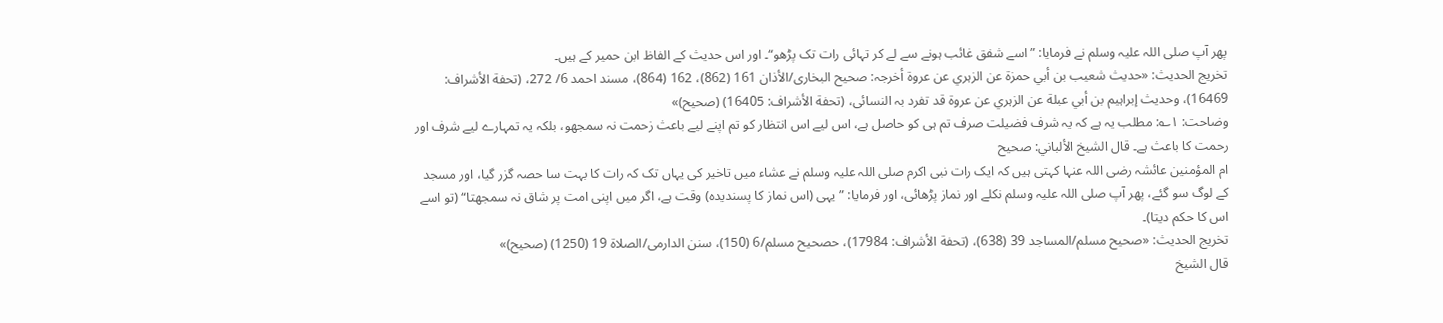پھر آپ صلی اللہ علیہ وسلم نے فرمایا: ”اسے شفق غائب ہونے سے لے کر تہائی رات تک پڑھو“۔ اور اس حدیث کے الفاظ ابن حمیر کے ہیں۔
تخریج الحدیث: «حدیث شعیب بن أبي حمزة عن الزہري عن عروة أخرجہ: صحیح البخاری/الأذان 161 (862)، 162 (864)، مسند احمد 6/ 272، (تحفة الأشراف: 16469)، وحدیث إبراہیم بن أبي عبلة عن الزہري عن عروة قد تفرد بہ النسائی، (تحفة الأشراف: 16405) (صحیح)»
وضاحت: ۱؎: مطلب یہ ہے کہ یہ شرف فضیلت صرف تم ہی کو حاصل ہے، اس لیے اس انتظار کو تم اپنے لیے باعث زحمت نہ سمجھو، بلکہ یہ تمہارے لیے شرف اور رحمت کا باعث ہے۔ قال الشيخ الألباني: صحيح
ام المؤمنین عائشہ رضی اللہ عنہا کہتی ہیں کہ ایک رات نبی اکرم صلی اللہ علیہ وسلم نے عشاء میں تاخیر کی یہاں تک کہ رات کا بہت سا حصہ گزر گیا، اور مسجد کے لوگ سو گئے، پھر آپ صلی اللہ علیہ وسلم نکلے اور نماز پڑھائی، اور فرمایا: ”یہی (اس نماز کا پسندیدہ) وقت ہے، اگر میں اپنی امت پر شاق نہ سمجھتا“ (تو اسے اس کا حکم دیتا)۔
تخریج الحدیث: «صحیح مسلم/المساجد 39 (638)، (تحفة الأشراف: 17984)، حصحیح مسلم/6 (150)، سنن الدارمی/الصلاة 19 (1250) (صحیح)»
قال الشيخ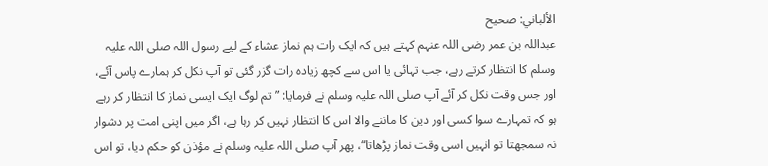الألباني: صحيح
عبداللہ بن عمر رضی اللہ عنہم کہتے ہیں کہ ایک رات ہم نماز عشاء کے لیے رسول اللہ صلی اللہ علیہ وسلم کا انتظار کرتے رہے، جب تہائی یا اس سے کچھ زیادہ رات گزر گئی تو آپ نکل کر ہمارے پاس آئے، اور جس وقت نکل کر آئے آپ صلی اللہ علیہ وسلم نے فرمایا: ”تم لوگ ایک ایسی نماز کا انتظار کر رہے ہو کہ تمہارے سوا کسی اور دین کا ماننے والا اس کا انتظار نہیں کر رہا ہے، اگر میں اپنی امت پر دشوار نہ سمجھتا تو انہیں اسی وقت نماز پڑھاتا“، پھر آپ صلی اللہ علیہ وسلم نے مؤذن کو حکم دیا، تو اس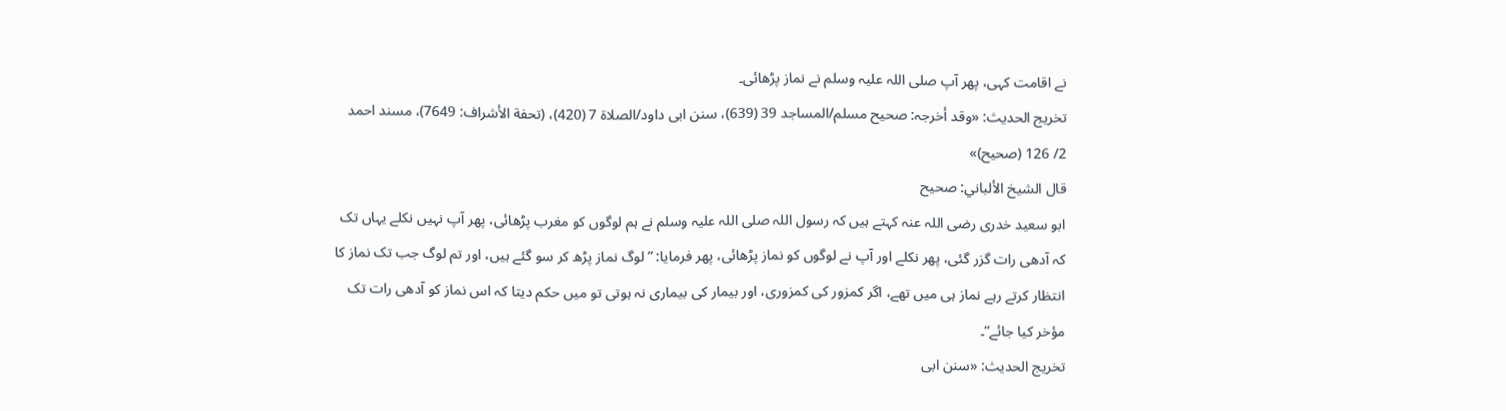نے اقامت کہی، پھر آپ صلی اللہ علیہ وسلم نے نماز پڑھائی۔
تخریج الحدیث: «وقد أخرجہ: صحیح مسلم/المساجد 39 (639)، سنن ابی داود/الصلاة 7 (420)، (تحفة الأشراف: 7649)، مسند احمد 2/ 126 (صحیح)»
قال الشيخ الألباني: صحيح
ابو سعید خدری رضی اللہ عنہ کہتے ہیں کہ رسول اللہ صلی اللہ علیہ وسلم نے ہم لوگوں کو مغرب پڑھائی، پھر آپ نہیں نکلے یہاں تک کہ آدھی رات گزر گئی، پھر نکلے اور آپ نے لوگوں کو نماز پڑھائی، پھر فرمایا: ”لوگ نماز پڑھ کر سو گئے ہیں، اور تم لوگ جب تک نماز کا انتظار کرتے رہے نماز ہی میں تھے، اگر کمزور کی کمزوری، اور بیمار کی بیماری نہ ہوتی تو میں حکم دیتا کہ اس نماز کو آدھی رات تک مؤخر کیا جائے“۔
تخریج الحدیث: «سنن ابی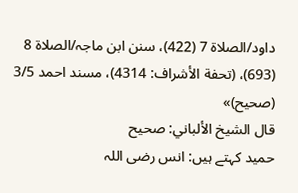داود/الصلاة 7 (422)، سنن ابن ماجہ/الصلاة 8 (693)، (تحفة الأشراف: 4314)، مسند احمد 3/5 (صحیح)»
قال الشيخ الألباني: صحيح
حمید کہتے ہیں: انس رضی اللہ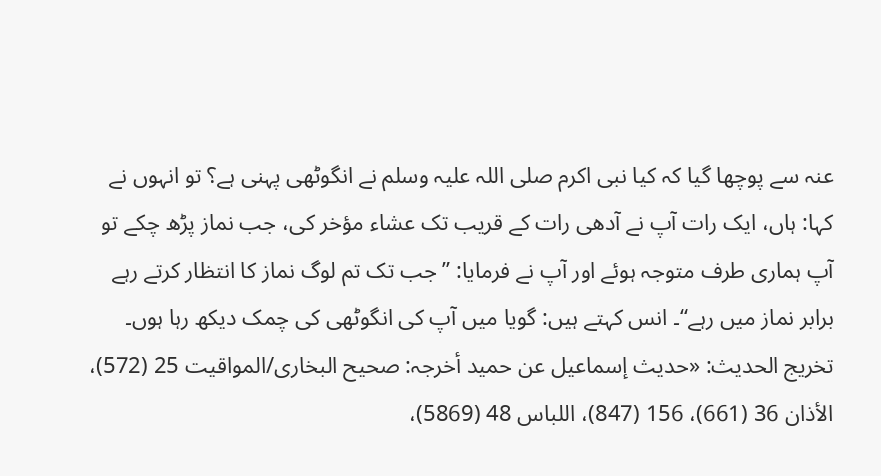عنہ سے پوچھا گیا کہ کیا نبی اکرم صلی اللہ علیہ وسلم نے انگوٹھی پہنی ہے؟ تو انہوں نے کہا: ہاں، ایک رات آپ نے آدھی رات کے قریب تک عشاء مؤخر کی، جب نماز پڑھ چکے تو آپ ہماری طرف متوجہ ہوئے اور آپ نے فرمایا: ”جب تک تم لوگ نماز کا انتظار کرتے رہے برابر نماز میں رہے“۔ انس کہتے ہیں: گویا میں آپ کی انگوٹھی کی چمک دیکھ رہا ہوں۔
تخریج الحدیث: «حدیث إسماعیل عن حمید أخرجہ: صحیح البخاری/المواقیت 25 (572)، الأذان 36 (661)، 156 (847)، اللباس 48 (5869)،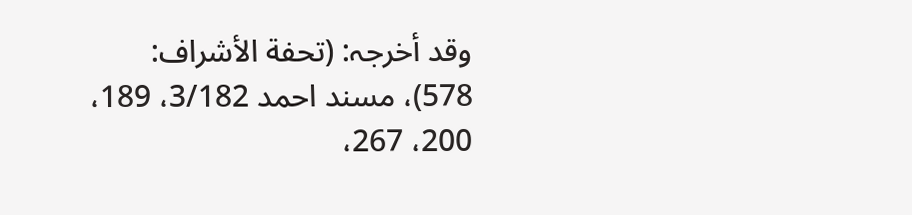وقد أخرجہ: (تحفة الأشراف: 578)، مسند احمد 3/182، 189، 200، 267،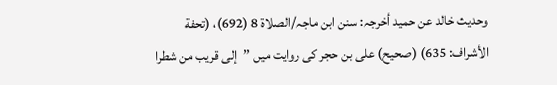وحدیث خالد عن حمید أخرجہ: سنن ابن ماجہ/الصلاة 8 (692)، (تحفة الأشراف: 635) (صحیح) علی بن حجر کی روایت میں ’’إلی قریب من شطرا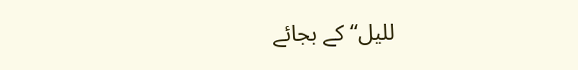للیل‘‘ کے بجائے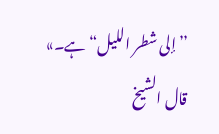’’إلی شطر اللیل“ہے۔»
قال الشيخ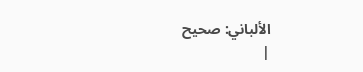الألباني: صحيح
|